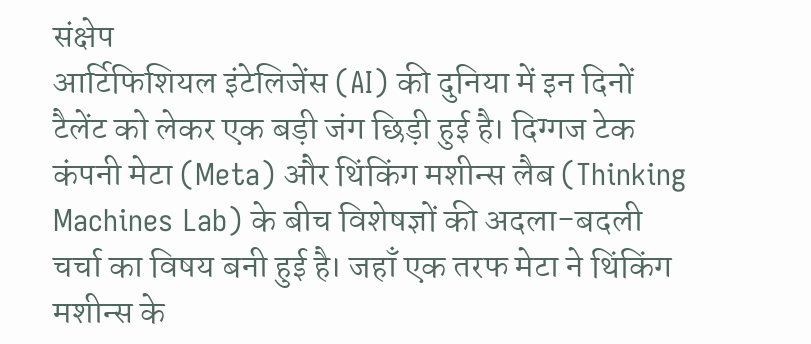संक्षेप
आर्टिफिशियल इंटेलिजेंस (AI) की दुनिया में इन दिनों टैलेंट को लेकर एक बड़ी जंग छिड़ी हुई है। दिग्गज टेक कंपनी मेटा (Meta) और थिंकिंग मशीन्स लैब (Thinking Machines Lab) के बीच विशेषज्ञों की अदला-बदली चर्चा का विषय बनी हुई है। जहाँ एक तरफ मेटा ने थिंकिंग मशीन्स के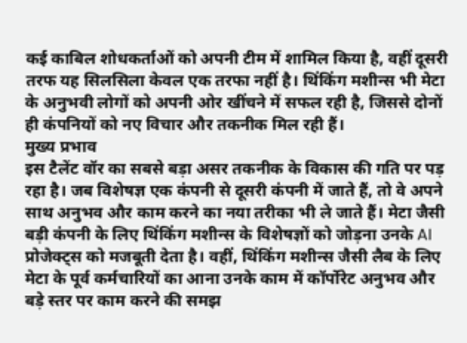कई काबिल शोधकर्ताओं को अपनी टीम में शामिल किया है, वहीं दूसरी तरफ यह सिलसिला केवल एक तरफा नहीं है। थिंकिंग मशीन्स भी मेटा के अनुभवी लोगों को अपनी ओर खींचने में सफल रही है, जिससे दोनों ही कंपनियों को नए विचार और तकनीक मिल रही हैं।
मुख्य प्रभाव
इस टैलेंट वॉर का सबसे बड़ा असर तकनीक के विकास की गति पर पड़ रहा है। जब विशेषज्ञ एक कंपनी से दूसरी कंपनी में जाते हैं, तो वे अपने साथ अनुभव और काम करने का नया तरीका भी ले जाते हैं। मेटा जैसी बड़ी कंपनी के लिए थिंकिंग मशीन्स के विशेषज्ञों को जोड़ना उनके AI प्रोजेक्ट्स को मजबूती देता है। वहीं, थिंकिंग मशीन्स जैसी लैब के लिए मेटा के पूर्व कर्मचारियों का आना उनके काम में कॉर्पोरेट अनुभव और बड़े स्तर पर काम करने की समझ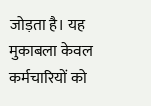जोड़ता है। यह मुकाबला केवल कर्मचारियों को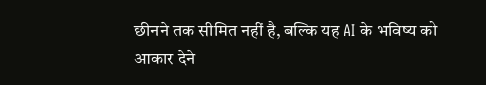छीनने तक सीमित नहीं है, बल्कि यह AI के भविष्य को आकार देने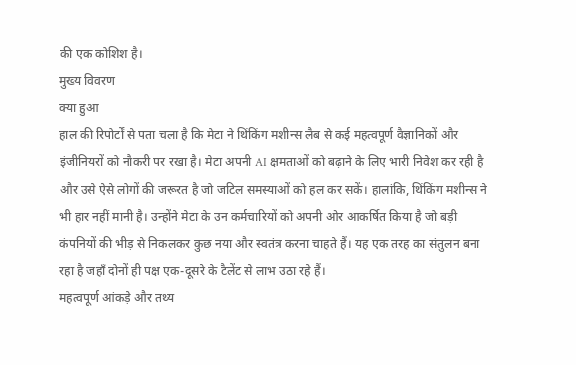की एक कोशिश है।
मुख्य विवरण
क्या हुआ
हाल की रिपोर्टों से पता चला है कि मेटा ने थिंकिंग मशीन्स लैब से कई महत्वपूर्ण वैज्ञानिकों और इंजीनियरों को नौकरी पर रखा है। मेटा अपनी AI क्षमताओं को बढ़ाने के लिए भारी निवेश कर रही है और उसे ऐसे लोगों की जरूरत है जो जटिल समस्याओं को हल कर सकें। हालांकि, थिंकिंग मशीन्स ने भी हार नहीं मानी है। उन्होंने मेटा के उन कर्मचारियों को अपनी ओर आकर्षित किया है जो बड़ी कंपनियों की भीड़ से निकलकर कुछ नया और स्वतंत्र करना चाहते हैं। यह एक तरह का संतुलन बना रहा है जहाँ दोनों ही पक्ष एक-दूसरे के टैलेंट से लाभ उठा रहे हैं।
महत्वपूर्ण आंकड़े और तथ्य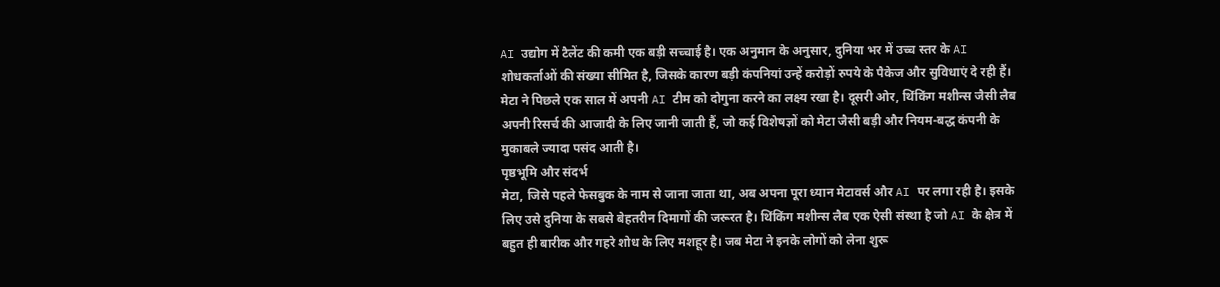AI उद्योग में टैलेंट की कमी एक बड़ी सच्चाई है। एक अनुमान के अनुसार, दुनिया भर में उच्च स्तर के AI शोधकर्ताओं की संख्या सीमित है, जिसके कारण बड़ी कंपनियां उन्हें करोड़ों रुपये के पैकेज और सुविधाएं दे रही हैं। मेटा ने पिछले एक साल में अपनी AI टीम को दोगुना करने का लक्ष्य रखा है। दूसरी ओर, थिंकिंग मशीन्स जैसी लैब अपनी रिसर्च की आजादी के लिए जानी जाती हैं, जो कई विशेषज्ञों को मेटा जैसी बड़ी और नियम-बद्ध कंपनी के मुकाबले ज्यादा पसंद आती है।
पृष्ठभूमि और संदर्भ
मेटा, जिसे पहले फेसबुक के नाम से जाना जाता था, अब अपना पूरा ध्यान मेटावर्स और AI पर लगा रही है। इसके लिए उसे दुनिया के सबसे बेहतरीन दिमागों की जरूरत है। थिंकिंग मशीन्स लैब एक ऐसी संस्था है जो AI के क्षेत्र में बहुत ही बारीक और गहरे शोध के लिए मशहूर है। जब मेटा ने इनके लोगों को लेना शुरू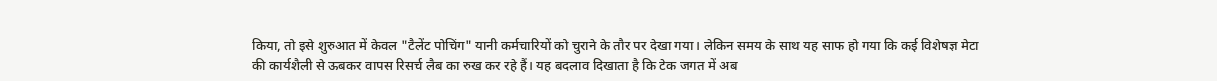किया, तो इसे शुरुआत में केवल "टैलेंट पोचिंग" यानी कर्मचारियों को चुराने के तौर पर देखा गया। लेकिन समय के साथ यह साफ हो गया कि कई विशेषज्ञ मेटा की कार्यशैली से ऊबकर वापस रिसर्च लैब का रुख कर रहे हैं। यह बदलाव दिखाता है कि टेक जगत में अब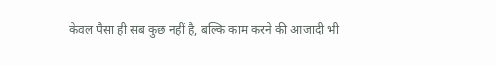केवल पैसा ही सब कुछ नहीं है, बल्कि काम करने की आजादी भी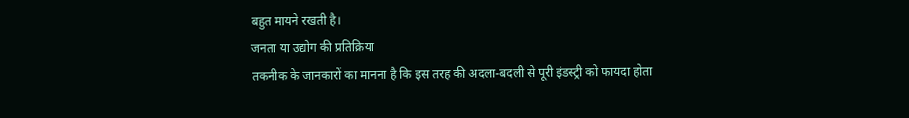बहुत मायने रखती है।
जनता या उद्योग की प्रतिक्रिया
तकनीक के जानकारों का मानना है कि इस तरह की अदला-बदली से पूरी इंडस्ट्री को फायदा होता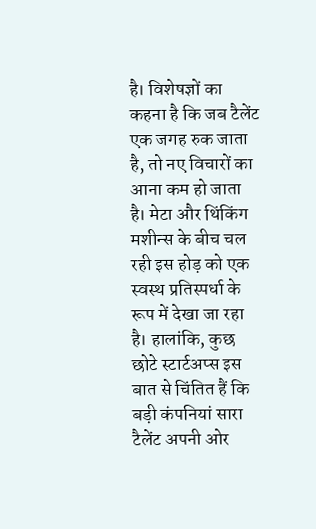है। विशेषज्ञों का कहना है कि जब टैलेंट एक जगह रुक जाता है, तो नए विचारों का आना कम हो जाता है। मेटा और थिंकिंग मशीन्स के बीच चल रही इस होड़ को एक स्वस्थ प्रतिस्पर्धा के रूप में देखा जा रहा है। हालांकि, कुछ छोटे स्टार्टअप्स इस बात से चिंतित हैं कि बड़ी कंपनियां सारा टैलेंट अपनी ओर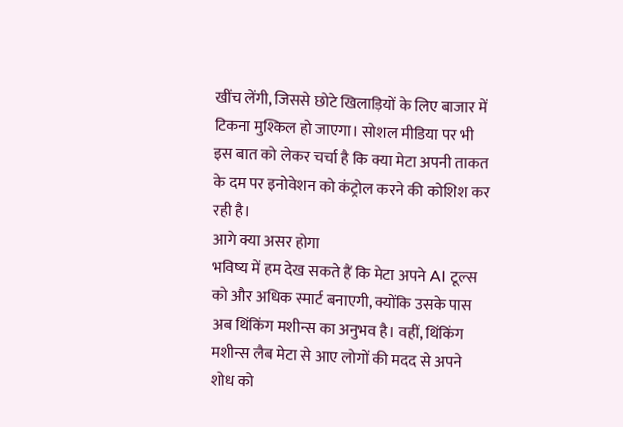खींच लेंगी, जिससे छोटे खिलाड़ियों के लिए बाजार में टिकना मुश्किल हो जाएगा। सोशल मीडिया पर भी इस बात को लेकर चर्चा है कि क्या मेटा अपनी ताकत के दम पर इनोवेशन को कंट्रोल करने की कोशिश कर रही है।
आगे क्या असर होगा
भविष्य में हम देख सकते हैं कि मेटा अपने AI टूल्स को और अधिक स्मार्ट बनाएगी, क्योंकि उसके पास अब थिंकिंग मशीन्स का अनुभव है। वहीं, थिंकिंग मशीन्स लैब मेटा से आए लोगों की मदद से अपने शोध को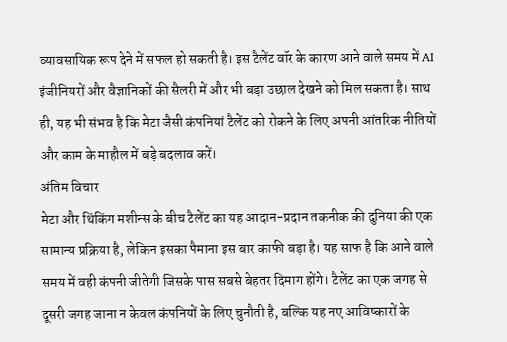व्यावसायिक रूप देने में सफल हो सकती है। इस टैलेंट वॉर के कारण आने वाले समय में AI इंजीनियरों और वैज्ञानिकों की सैलरी में और भी बड़ा उछाल देखने को मिल सकता है। साथ ही, यह भी संभव है कि मेटा जैसी कंपनियां टैलेंट को रोकने के लिए अपनी आंतरिक नीतियों और काम के माहौल में बड़े बदलाव करें।
अंतिम विचार
मेटा और थिंकिंग मशीन्स के बीच टैलेंट का यह आदान-प्रदान तकनीक की दुनिया की एक सामान्य प्रक्रिया है, लेकिन इसका पैमाना इस बार काफी बड़ा है। यह साफ है कि आने वाले समय में वही कंपनी जीतेगी जिसके पास सबसे बेहतर दिमाग होंगे। टैलेंट का एक जगह से दूसरी जगह जाना न केवल कंपनियों के लिए चुनौती है, बल्कि यह नए आविष्कारों के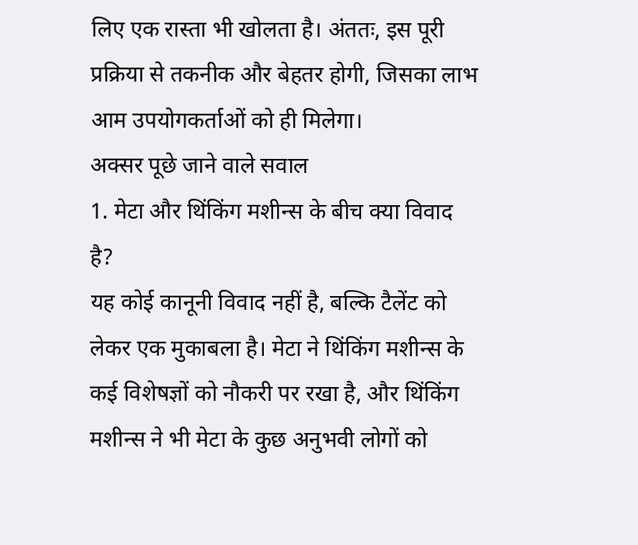लिए एक रास्ता भी खोलता है। अंततः, इस पूरी प्रक्रिया से तकनीक और बेहतर होगी, जिसका लाभ आम उपयोगकर्ताओं को ही मिलेगा।
अक्सर पूछे जाने वाले सवाल
1. मेटा और थिंकिंग मशीन्स के बीच क्या विवाद है?
यह कोई कानूनी विवाद नहीं है, बल्कि टैलेंट को लेकर एक मुकाबला है। मेटा ने थिंकिंग मशीन्स के कई विशेषज्ञों को नौकरी पर रखा है, और थिंकिंग मशीन्स ने भी मेटा के कुछ अनुभवी लोगों को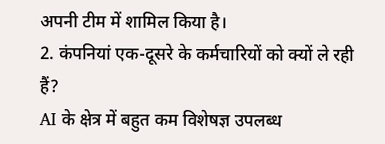अपनी टीम में शामिल किया है।
2. कंपनियां एक-दूसरे के कर्मचारियों को क्यों ले रही हैं?
AI के क्षेत्र में बहुत कम विशेषज्ञ उपलब्ध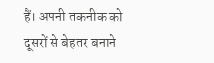हैं। अपनी तकनीक को दूसरों से बेहतर बनाने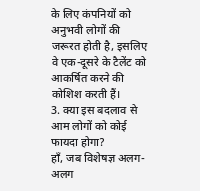के लिए कंपनियों को अनुभवी लोगों की जरूरत होती है, इसलिए वे एक-दूसरे के टैलेंट को आकर्षित करने की कोशिश करती हैं।
3. क्या इस बदलाव से आम लोगों को कोई फायदा होगा?
हाँ, जब विशेषज्ञ अलग-अलग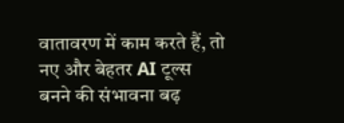वातावरण में काम करते हैं, तो नए और बेहतर AI टूल्स बनने की संभावना बढ़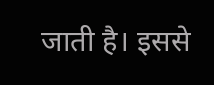जाती है। इससे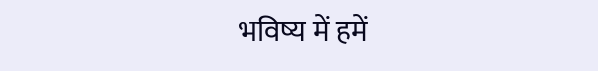भविष्य में हमें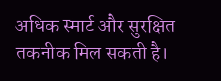अधिक स्मार्ट और सुरक्षित तकनीक मिल सकती है।